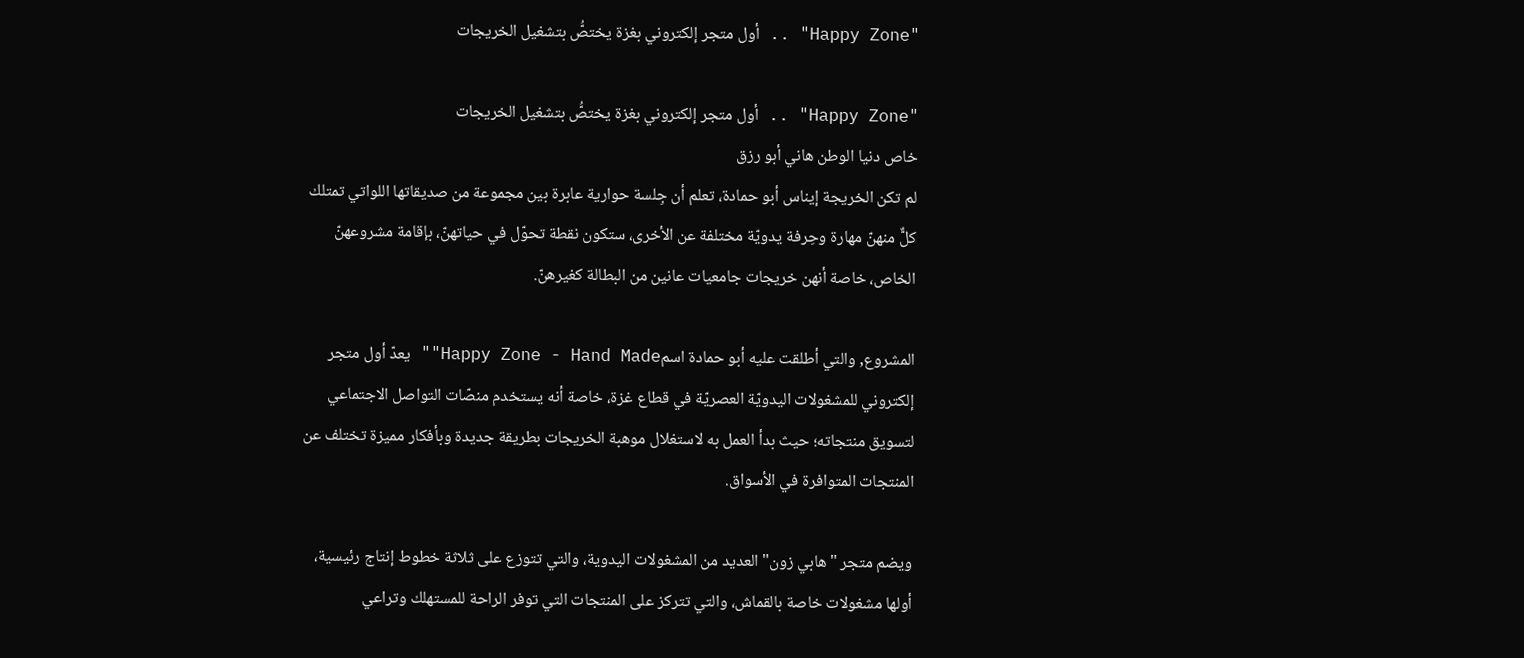"Happy Zone" .. أول متجر إلكتروني بغزة يختصُّ بتشغيل الخريجات

"Happy Zone" .. أول متجر إلكتروني بغزة يختصُّ بتشغيل الخريجات
خاص دنيا الوطن هاني أبو رزق
لم تكن الخريجة إيناس أبو حمادة، تعلم أن جِلسة حوارية عابرة بين مجموعة من صديقاتها اللواتي تمتلك كلٌّ منهنّ مهارة وحِرفة يدويّة مختلفة عن الأخرى، ستكون نقطة تحوّل في حياتهنّ، بإقامة مشروعهنّ الخاص، خاصة أنهن خريجات جامعيات عانين من البطالة كغيرهنّ.

المشروع, والتي أطلقت عليه أبو حمادة اسمHappy Zone - Hand Made"" يعدّ أول متجر إلكتروني للمشغولات اليدويّة العصريّة في قطاع غزة، خاصة أنه يستخدم منصّات التواصل الاجتماعي لتسويق منتجاته؛ حيث بدأ العمل به لاستغلال موهبة الخريجات بطريقة جديدة وبأفكار مميزة تختلف عن المنتجات المتوافرة في الأسواق.

ويضم متجر "هابي زون" العديد من المشغولات اليدوية، والتي تتوزع على ثلاثة خطوط إنتاج رئيسية، أولها مشغولات خاصة بالقماش، والتي تتركز على المنتجات التي توفر الراحة للمستهلك وتراعي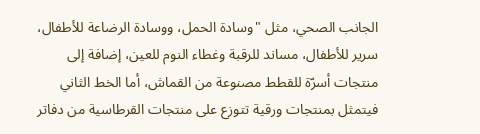الجانب الصحي، مثل "وسادة الحمل، ووسادة الرضاعة للأطفال، سرير للأطفال، مساند للرقبة وغطاء النوم للعين، إضافة إلى منتجات أسرّة للقطط مصنوعة من القماش، أما الخط الثاني فيتمثل بمنتجات ورقية تتوزع على منتجات القرطاسية من دفاتر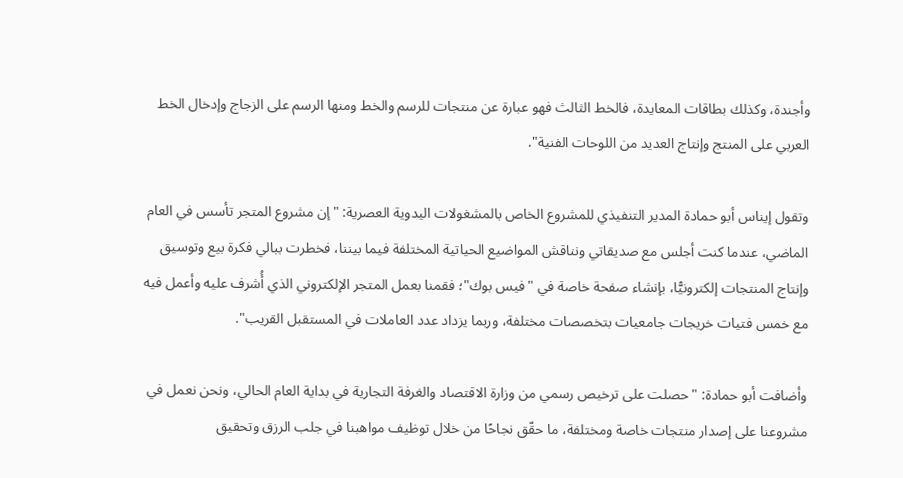وأجندة، وكذلك بطاقات المعايدة، فالخط الثالث فهو عبارة عن منتجات للرسم والخط ومنها الرسم على الزجاج وإدخال الخط العربي على المنتج وإنتاج العديد من اللوحات الفنية".

وتقول إيناس أبو حمادة المدير التنفيذي للمشروع الخاص بالمشغولات اليدوية العصرية: "إن مشروع المتجر تأسس في العام الماضي، عندما كنت أجلس مع صديقاتي ونناقش المواضيع الحياتية المختلفة فيما بيننا، فخطرت ببالي فكرة بيع وتوسيق وإنتاج المنتجات إلكترونيًّا، بإنشاء صفحة خاصة في "فيس بوك"؛ فقمنا بعمل المتجر الإلكتروني الذي أُشرف عليه وأعمل فيه مع خمس فتيات خريجات جامعيات بتخصصات مختلفة، وربما يزداد عدد العاملات في المستقبل القريب".

وأضافت أبو حمادة: "حصلت على ترخيص رسمي من وزارة الاقتصاد والغرفة التجارية في بداية العام الحالي، ونحن نعمل في مشروعنا على إصدار منتجات خاصة ومختلفة، ما حقّق نجاحًا من خلال توظيف مواهبنا في جلب الرزق وتحقيق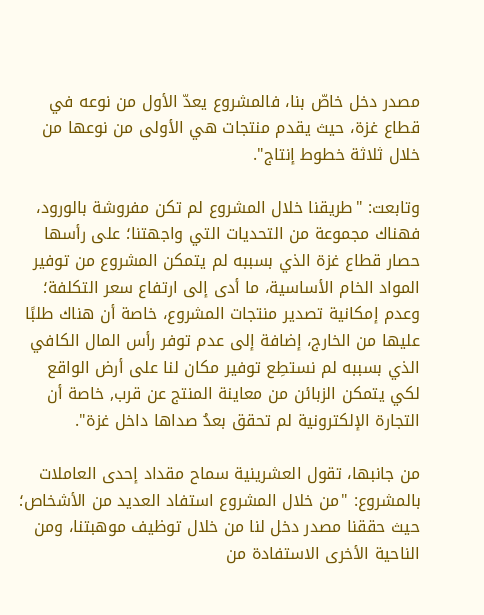مصدر دخل خاصّ بنا، فالمشروع يعدّ الأول من نوعه في قطاع غزة، حيث يقدم منتجات هي الأولى من نوعها من خلال ثلاثة خطوط إنتاج".

وتابعت: "طريقنا خلال المشروع لم تكن مفروشة بالورود، فهناك مجموعة من التحديات التي واجهتنا؛ على رأسها حصار قطاع غزة الذي بسببه لم يتمكن المشروع من توفير المواد الخام الأساسية، ما أدى إلى ارتفاع سعر التكلفة؛ وعدم إمكانية تصدير منتجات المشروع، خاصة أن هناك طلبًا عليها من الخارج، إضافة إلى عدم توفر رأس المال الكافي الذي بسببه لم نستطِع توفير مكان لنا على أرض الواقع لكي يتمكن الزبائن من معاينة المنتج عن قرب, خاصة أن التجارة الإلكترونية لم تحقق بعدُ صداها داخل غزة".

من جانبها، تقول العشرينية سماح مقداد إحدى العاملات بالمشروع: "من خلال المشروع استفاد العديد من الأشخاص؛ حيث حققنا مصدر دخل لنا من خلال توظيف موهبتنا، ومن الناحية الأخرى الاستفادة من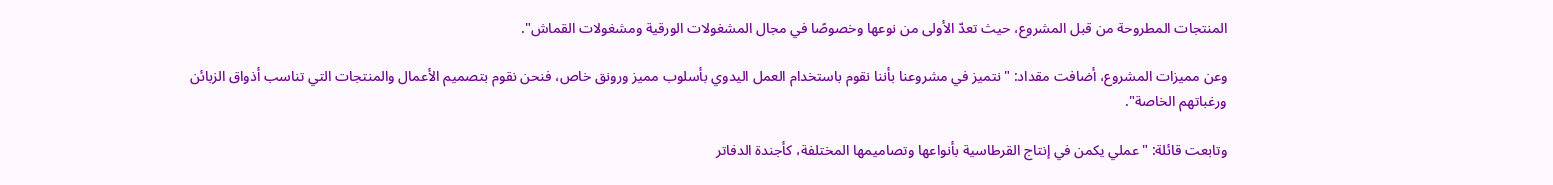المنتجات المطروحة من قبل المشروع، حيث تعدّ الأولى من نوعها وخصوصًا في مجال المشغولات الورقية ومشغولات القماش".

وعن مميزات المشروع، أضافت مقداد: "نتميز في مشروعنا بأننا نقوم باستخدام العمل اليدوي بأسلوب مميز ورونق خاص، فنحن نقوم بتصميم الأعمال والمنتجات التي تناسب أذواق الزبائن ورغباتهم الخاصة".

وتابعت قائلة: "عملي يكمن في إنتاج القرطاسية بأنواعها وتصاميمها المختلفة، كأجندة الدفاتر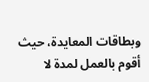وبطاقات المعايدة، حيث أقوم بالعمل لمدة لا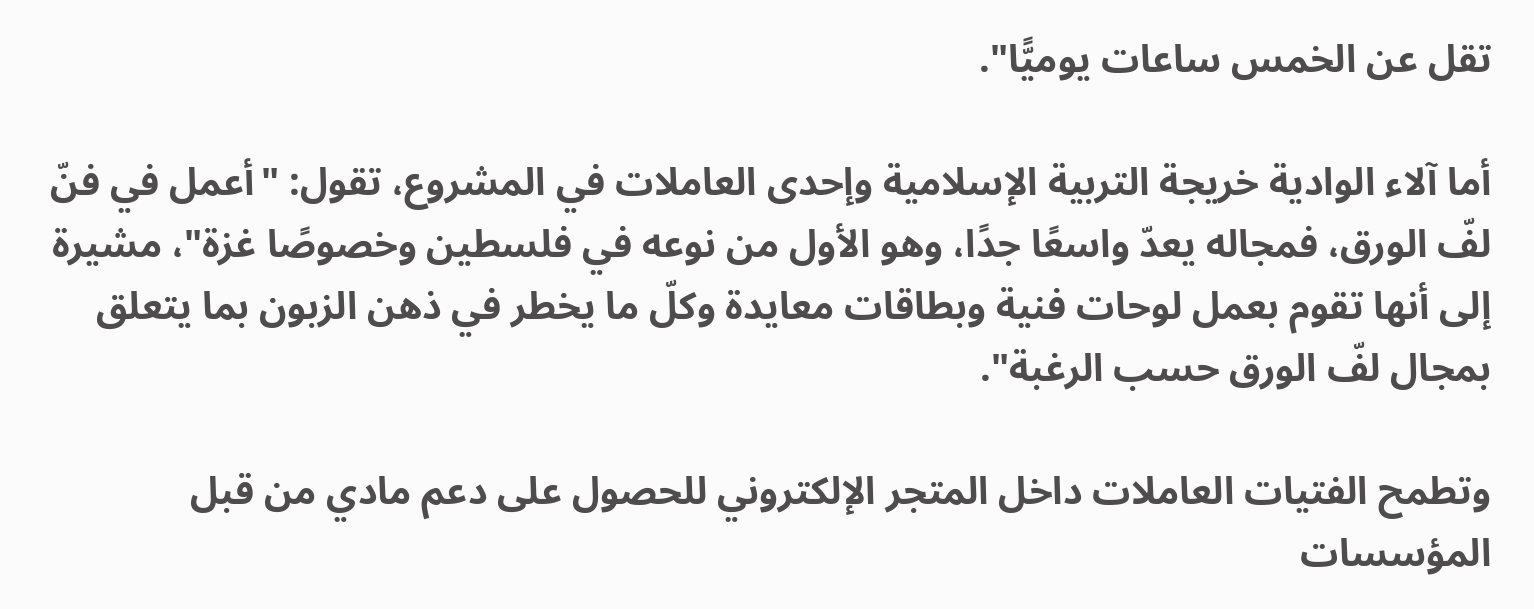تقل عن الخمس ساعات يوميًّا".

أما آلاء الوادية خريجة التربية الإسلامية وإحدى العاملات في المشروع، تقول: "أعمل في فنّ لفّ الورق، فمجاله يعدّ واسعًا جدًا، وهو الأول من نوعه في فلسطين وخصوصًا غزة"، مشيرة إلى أنها تقوم بعمل لوحات فنية وبطاقات معايدة وكلّ ما يخطر في ذهن الزبون بما يتعلق بمجال لفّ الورق حسب الرغبة".

وتطمح الفتيات العاملات داخل المتجر الإلكتروني للحصول على دعم مادي من قبل المؤسسات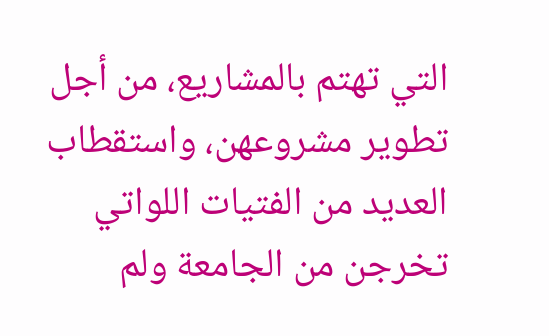التي تهتم بالمشاريع، من أجل تطوير مشروعهن، واستقطاب العديد من الفتيات اللواتي تخرجن من الجامعة ولم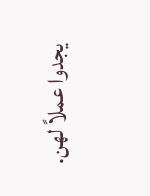يجدوا عملاً لهن.